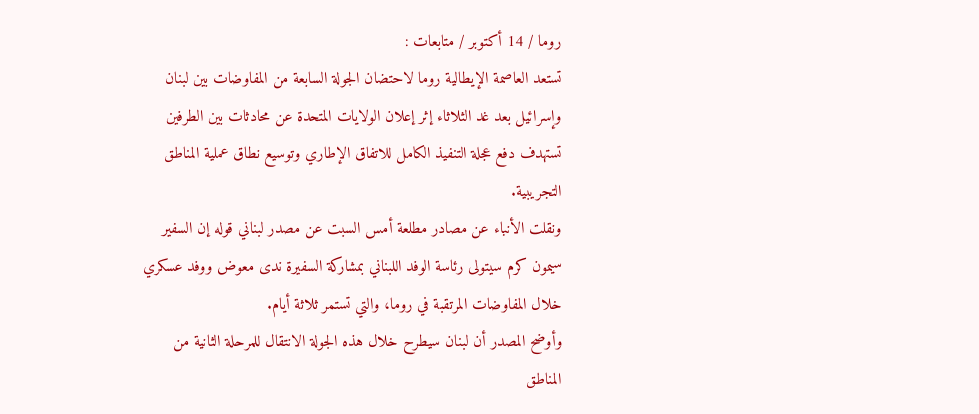روما / 14 أكتوبر / متابعات :
تستعد العاصمة الإيطالية روما لاحتضان الجولة السابعة من المفاوضات بين لبنان وإسرائيل بعد غد الثلاثاء إثر إعلان الولايات المتحدة عن محادثات بين الطرفين تستهدف دفع عجلة التنفيذ الكامل للاتفاق الإطاري وتوسيع نطاق عملية المناطق التجريبية.
ونقلت الأنباء عن مصادر مطلعة أمس السبت عن مصدر لبناني قوله إن السفير سيمون كرم سيتولى رئاسة الوفد اللبناني بمشاركة السفيرة ندى معوض ووفد عسكري خلال المفاوضات المرتقبة في روما، والتي تستمر ثلاثة أيام.
وأوضح المصدر أن لبنان سيطرح خلال هذه الجولة الانتقال للمرحلة الثانية من المناطق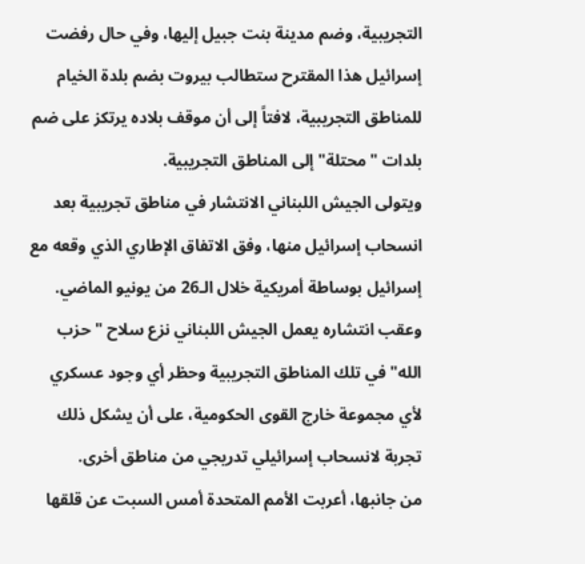التجريبية، وضم مدينة بنت جبيل إليها، وفي حال رفضت إسرائيل هذا المقترح ستطالب بيروت بضم بلدة الخيام للمناطق التجريبية، لافتاً إلى أن موقف بلاده يرتكز على ضم بلدات "محتلة" إلى المناطق التجريبية.
ويتولى الجيش اللبناني الانتشار في مناطق تجريبية بعد انسحاب إسرائيل منها، وفق الاتفاق الإطاري الذي وقعه مع إسرائيل بوساطة أمريكية خلال الـ26 من يونيو الماضي.
وعقب انتشاره يعمل الجيش اللبناني نزع سلاح "حزب الله" في تلك المناطق التجريبية وحظر أي وجود عسكري لأي مجموعة خارج القوى الحكومية، على أن يشكل ذلك تجربة لانسحاب إسرائيلي تدريجي من مناطق أخرى.
من جانبها، أعربت الأمم المتحدة أمس السبت عن قلقها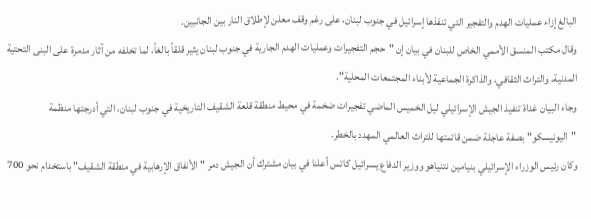البالغ إزاء عمليات الهدم والتفجير التي تنفذها إسرائيل في جنوب لبنان، على رغم وقف معلن لإطلاق النار بين الجانبين.
وقال مكتب المنسق الأممي الخاص للبنان في بيان إن "حجم التفجيرات وعمليات الهدم الجارية في جنوب لبنان يثير قلقاً بالغاً، لما تخلفه من آثار مدمرة على البنى التحتية المدنية، والتراث الثقافي، والذاكرة الجماعية لأبناء المجتمعات المحلية".
وجاء البيان غداة تنفيذ الجيش الإسرائيلي ليل الخميس الماضي تفجيرات ضخمة في محيط منطقة قلعة الشقيف التاريخية في جنوب لبنان، التي أدرجتها منظمة "اليونيسكو" بصفة عاجلة ضمن قائمتها للتراث العالمي المهدد بالخطر.
وكان رئيس الوزراء الإسرائيلي بنيامين نتنياهو ووزير الدفاع يسرائيل كاتس أعلنا في بيان مشترك أن الجيش دمر "الأنفاق الإرهابية في منطقة الشقيف" باستخدام نحو 700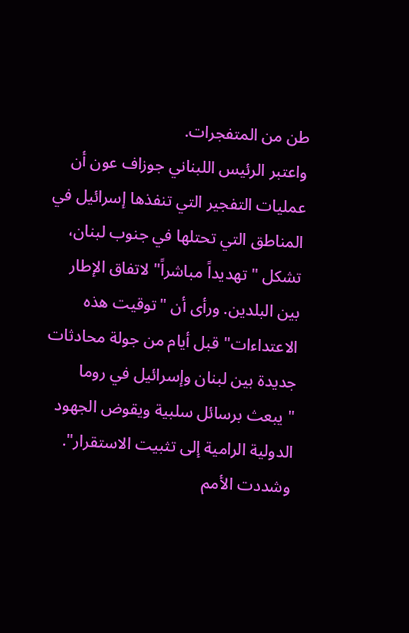طن من المتفجرات.
واعتبر الرئيس اللبناني جوزاف عون أن عمليات التفجير التي تنفذها إسرائيل في المناطق التي تحتلها في جنوب لبنان، تشكل "تهديداً مباشراً" لاتفاق الإطار بين البلدين. ورأى أن "توقيت هذه الاعتداءات" قبل أيام من جولة محادثات جديدة بين لبنان وإسرائيل في روما "يبعث برسائل سلبية ويقوض الجهود الدولية الرامية إلى تثبيت الاستقرار".
وشددت الأمم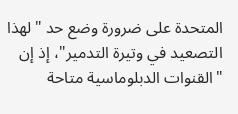المتحدة على ضرورة وضع حد "لهذا التصعيد في وتيرة التدمير"، إذ إن "القنوات الدبلوماسية متاحة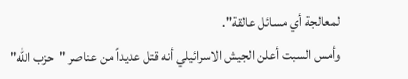لمعالجة أي مسائل عالقة".
وأمس السبت أعلن الجيش الاسرائيلي أنه قتل عديداً من عناصر "حزب الله"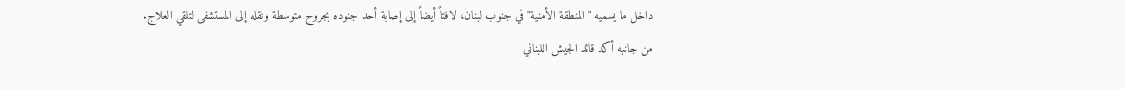داخل ما يسميه "المنطقة الأمنية" في جنوب لبنان، لافتاً أيضاً إلى إصابة أحد جنوده بجروح متوسطة ونقله إلى المستشفى لتلقي العلاج.
من جانبه أكد قائد الجيش اللبناني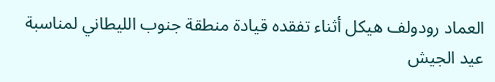العماد رودولف هيكل أثناء تفقده قيادة منطقة جنوب الليطاني لمناسبة عيد الجيش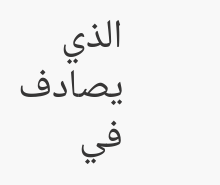الذي يصادف في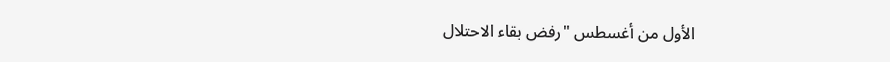الأول من أغسطس "رفض بقاء الاحتلال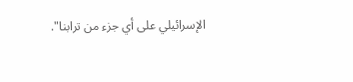الإسرائيلي على أي جزء من ترابنا".